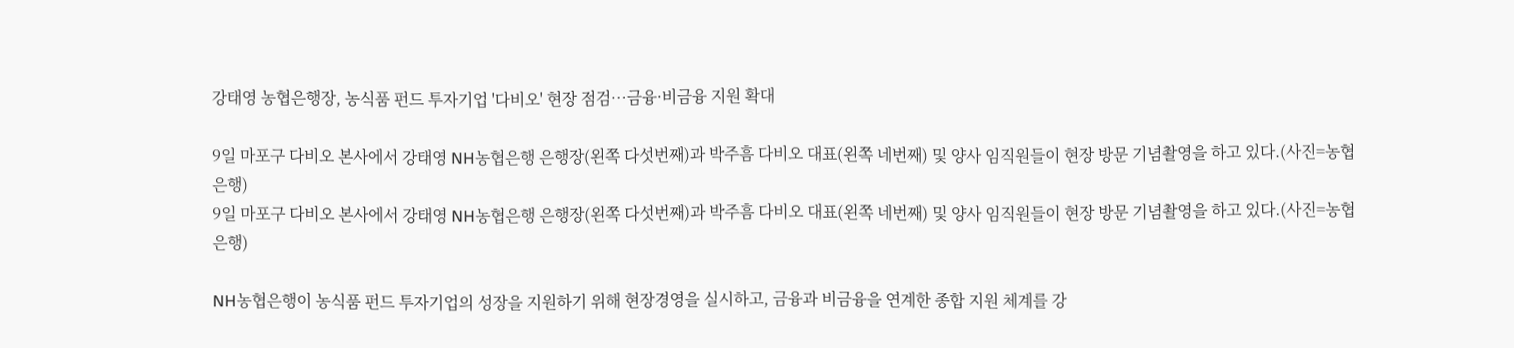강태영 농협은행장, 농식품 펀드 투자기업 '다비오' 현장 점검…금융·비금융 지원 확대

9일 마포구 다비오 본사에서 강태영 NH농협은행 은행장(왼쪽 다섯번째)과 박주흠 다비오 대표(왼쪽 네번째) 및 양사 임직원들이 현장 방문 기념촬영을 하고 있다.(사진=농협은행)
9일 마포구 다비오 본사에서 강태영 NH농협은행 은행장(왼쪽 다섯번째)과 박주흠 다비오 대표(왼쪽 네번째) 및 양사 임직원들이 현장 방문 기념촬영을 하고 있다.(사진=농협은행)

NH농협은행이 농식품 펀드 투자기업의 성장을 지원하기 위해 현장경영을 실시하고, 금융과 비금융을 연계한 종합 지원 체계를 강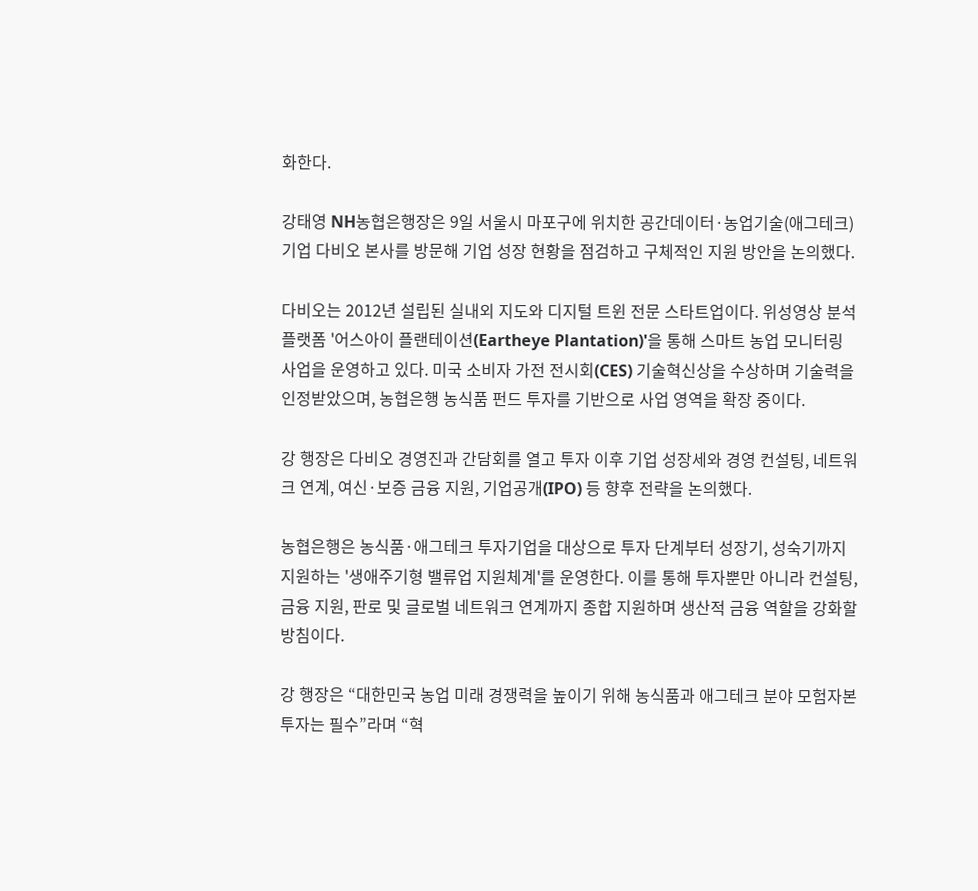화한다.

강태영 NH농협은행장은 9일 서울시 마포구에 위치한 공간데이터·농업기술(애그테크) 기업 다비오 본사를 방문해 기업 성장 현황을 점검하고 구체적인 지원 방안을 논의했다.

다비오는 2012년 설립된 실내외 지도와 디지털 트윈 전문 스타트업이다. 위성영상 분석 플랫폼 '어스아이 플랜테이션(Eartheye Plantation)'을 통해 스마트 농업 모니터링 사업을 운영하고 있다. 미국 소비자 가전 전시회(CES) 기술혁신상을 수상하며 기술력을 인정받았으며, 농협은행 농식품 펀드 투자를 기반으로 사업 영역을 확장 중이다.

강 행장은 다비오 경영진과 간담회를 열고 투자 이후 기업 성장세와 경영 컨설팅, 네트워크 연계, 여신·보증 금융 지원, 기업공개(IPO) 등 향후 전략을 논의했다.

농협은행은 농식품·애그테크 투자기업을 대상으로 투자 단계부터 성장기, 성숙기까지 지원하는 '생애주기형 밸류업 지원체계'를 운영한다. 이를 통해 투자뿐만 아니라 컨설팅, 금융 지원, 판로 및 글로벌 네트워크 연계까지 종합 지원하며 생산적 금융 역할을 강화할 방침이다.

강 행장은 “대한민국 농업 미래 경쟁력을 높이기 위해 농식품과 애그테크 분야 모험자본 투자는 필수”라며 “혁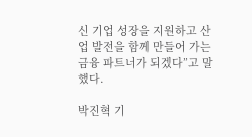신 기업 성장을 지원하고 산업 발전을 함께 만들어 가는 금융 파트너가 되겠다”고 말했다.

박진혁 기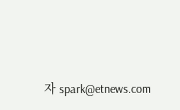자 spark@etnews.com